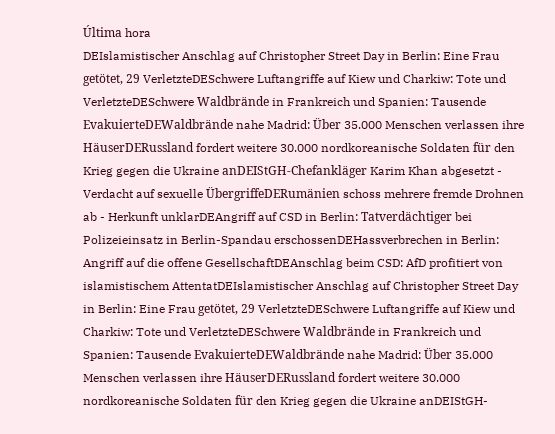Última hora
DEIslamistischer Anschlag auf Christopher Street Day in Berlin: Eine Frau getötet, 29 VerletzteDESchwere Luftangriffe auf Kiew und Charkiw: Tote und VerletzteDESchwere Waldbrände in Frankreich und Spanien: Tausende EvakuierteDEWaldbrände nahe Madrid: Über 35.000 Menschen verlassen ihre HäuserDERussland fordert weitere 30.000 nordkoreanische Soldaten für den Krieg gegen die Ukraine anDEIStGH-Chefankläger Karim Khan abgesetzt - Verdacht auf sexuelle ÜbergriffeDERumänien schoss mehrere fremde Drohnen ab - Herkunft unklarDEAngriff auf CSD in Berlin: Tatverdächtiger bei Polizeieinsatz in Berlin-Spandau erschossenDEHassverbrechen in Berlin: Angriff auf die offene GesellschaftDEAnschlag beim CSD: AfD profitiert von islamistischem AttentatDEIslamistischer Anschlag auf Christopher Street Day in Berlin: Eine Frau getötet, 29 VerletzteDESchwere Luftangriffe auf Kiew und Charkiw: Tote und VerletzteDESchwere Waldbrände in Frankreich und Spanien: Tausende EvakuierteDEWaldbrände nahe Madrid: Über 35.000 Menschen verlassen ihre HäuserDERussland fordert weitere 30.000 nordkoreanische Soldaten für den Krieg gegen die Ukraine anDEIStGH-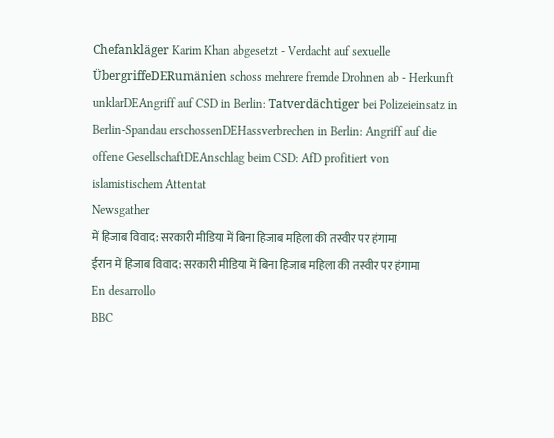Chefankläger Karim Khan abgesetzt - Verdacht auf sexuelle ÜbergriffeDERumänien schoss mehrere fremde Drohnen ab - Herkunft unklarDEAngriff auf CSD in Berlin: Tatverdächtiger bei Polizeieinsatz in Berlin-Spandau erschossenDEHassverbrechen in Berlin: Angriff auf die offene GesellschaftDEAnschlag beim CSD: AfD profitiert von islamistischem Attentat
Newsgather
में हिजाब विवाद: सरकारी मीडिया में बिना हिजाब महिला की तस्वीर पर हंगामा
ईरान में हिजाब विवाद: सरकारी मीडिया में बिना हिजाब महिला की तस्वीर पर हंगामा
En desarrollo
BBC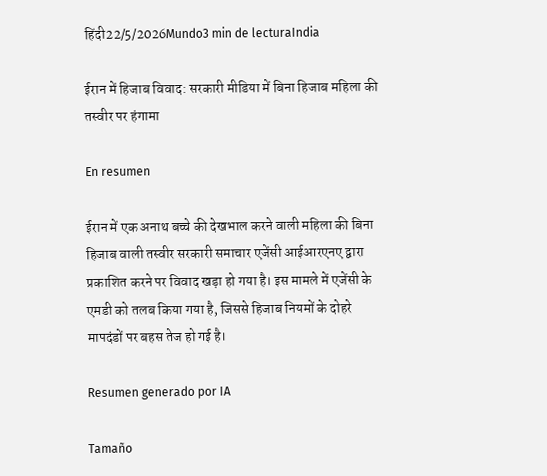हिंदी22/5/2026Mundo3 min de lecturaIndia

ईरान में हिजाब विवाद: सरकारी मीडिया में बिना हिजाब महिला की तस्वीर पर हंगामा

En resumen

ईरान में एक अनाथ बच्चे की देखभाल करने वाली महिला की बिना हिजाब वाली तस्वीर सरकारी समाचार एजेंसी आईआरएनए द्वारा प्रकाशित करने पर विवाद खड़ा हो गया है। इस मामले में एजेंसी के एमडी को तलब किया गया है, जिससे हिजाब नियमों के दोहरे मापदंडों पर बहस तेज हो गई है।

Resumen generado por IA

Tamaño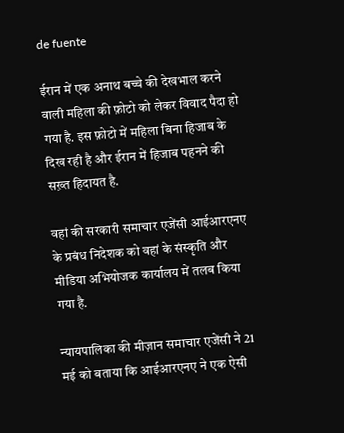de fuente

ईरान में एक अनाथ बच्चे की देखभाल करने वाली महिला की फ़ोटो को लेकर विवाद पैदा हो गया है. इस फ़ोटो में महिला बिना हिजाब के दिख रही है और ईरान में हिजाब पहनने की सख़्त हिदायत है.

वहां की सरकारी समाचार एजेंसी आईआरएनए के प्रबंध निदेशक को वहां के संस्कृति और मीडिया अभियोजक कार्यालय में तलब किया गया है.

न्यायपालिका की मीज़ान समाचार एजेंसी ने 21 मई को बताया कि आईआरएनए ने एक ऐसी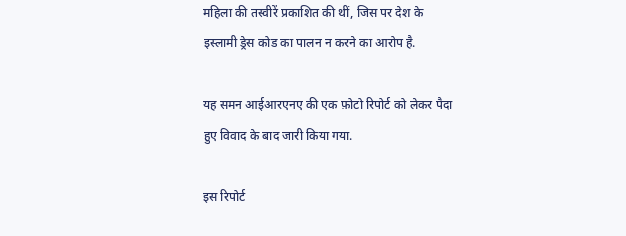महिला की तस्वीरें प्रकाशित की थीं, जिस पर देश के इस्लामी ड्रेस कोड का पालन न करने का आरोप है.

यह समन आईआरएनए की एक फ़ोटो रिपोर्ट को लेकर पैदा हुए विवाद के बाद जारी किया गया.

इस रिपोर्ट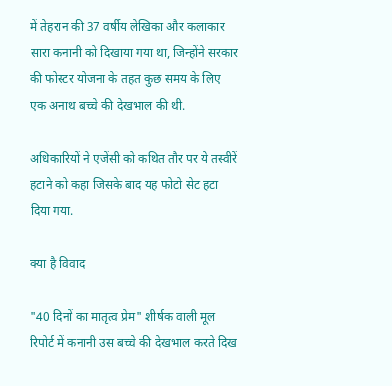में तेहरान की 37 वर्षीय लेखिका और कलाकार सारा कनानी को दिखाया गया था, जिन्होंने सरकार की फोस्टर योजना के तहत कुछ समय के लिए एक अनाथ बच्चे की देखभाल की थी.

अधिकारियों ने एजेंसी को कथित तौर पर ये तस्वीरें हटाने को कहा जिसके बाद यह फोटो सेट हटा दिया गया.

क्या है विवाद

"40 दिनों का मातृत्व प्रेम" शीर्षक वाली मूल रिपोर्ट में कनानी उस बच्चे की देखभाल करते दिख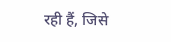रही हैं, जिसे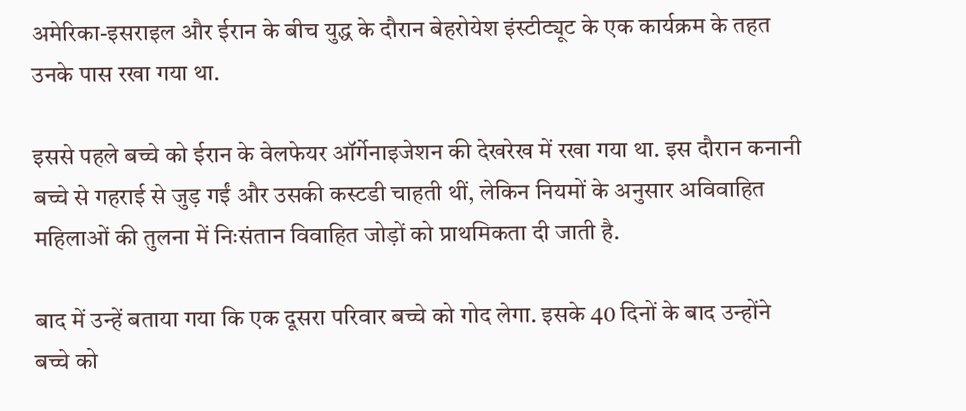अमेरिका-इसराइल और ईरान के बीच युद्ध के दौरान बेहरोयेश इंस्टीट्यूट के एक कार्यक्रम के तहत उनके पास रखा गया था.

इससे पहले बच्चे को ईरान के वेलफेयर ऑर्गेनाइजेशन की देखरेख में रखा गया था. इस दौरान कनानी बच्चे से गहराई से जुड़ गईं और उसकी कस्टडी चाहती थीं, लेकिन नियमों के अनुसार अविवाहित महिलाओं की तुलना में निःसंतान विवाहित जोड़ों को प्राथमिकता दी जाती है.

बाद में उन्हें बताया गया कि एक दूसरा परिवार बच्चे को गोद लेगा. इसके 40 दिनों के बाद उन्होंने बच्चे को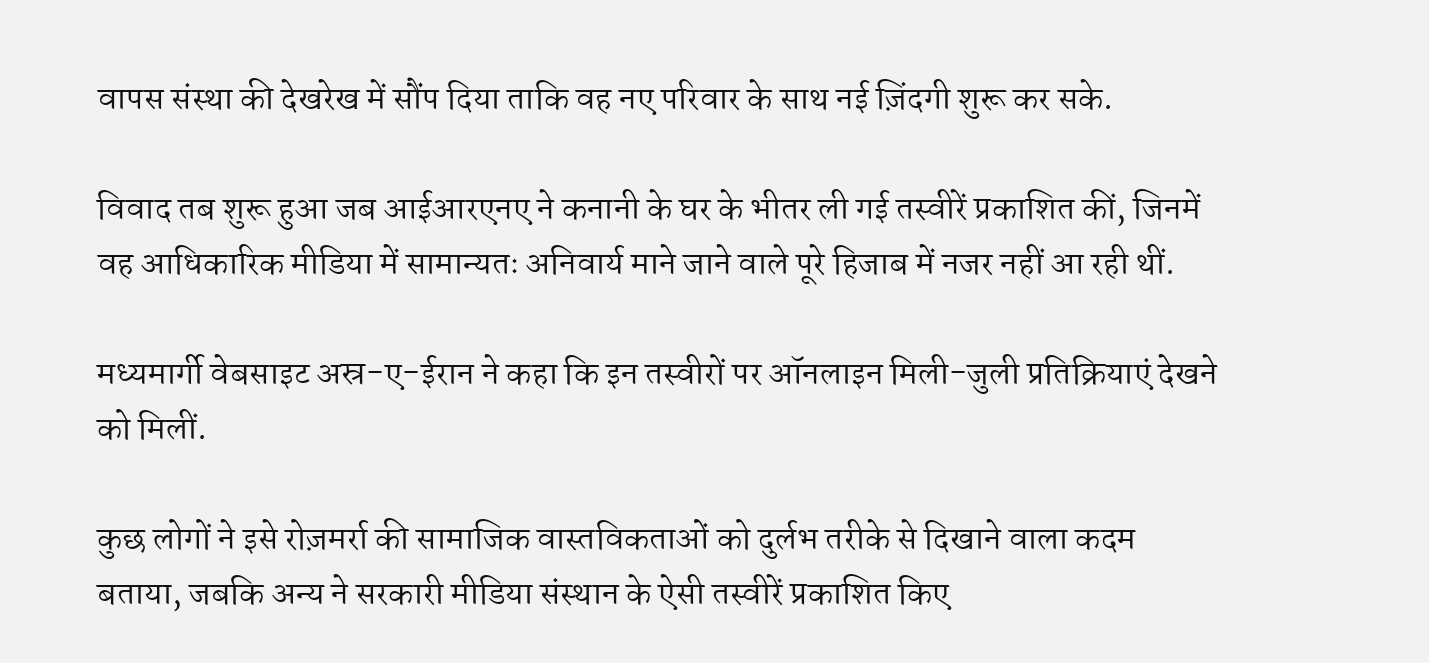वापस संस्था की देखरेख में सौंप दिया ताकि वह नए परिवार के साथ नई ज़िंदगी शुरू कर सके.

विवाद तब शुरू हुआ जब आईआरएनए ने कनानी के घर के भीतर ली गई तस्वीरें प्रकाशित कीं, जिनमें वह आधिकारिक मीडिया में सामान्यतः अनिवार्य माने जाने वाले पूरे हिजाब में नजर नहीं आ रही थीं.

मध्यमार्गी वेबसाइट अस्र-ए-ईरान ने कहा कि इन तस्वीरों पर ऑनलाइन मिली-जुली प्रतिक्रियाएं देखने को मिलीं.

कुछ लोगों ने इसे रोज़मर्रा की सामाजिक वास्तविकताओं को दुर्लभ तरीके से दिखाने वाला कदम बताया, जबकि अन्य ने सरकारी मीडिया संस्थान के ऐसी तस्वीरें प्रकाशित किए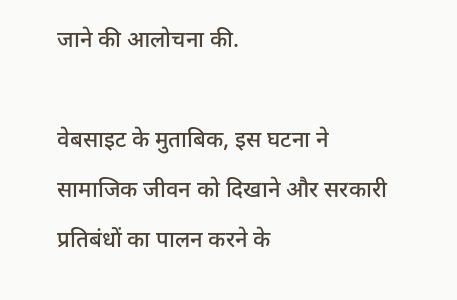जाने की आलोचना की.

वेबसाइट के मुताबिक, इस घटना ने सामाजिक जीवन को दिखाने और सरकारी प्रतिबंधों का पालन करने के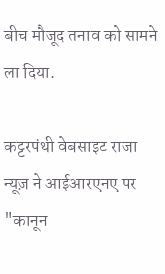बीच मौजूद तनाव को सामने ला दिया.

कट्टरपंथी वेबसाइट राजा न्यूज़ ने आईआरएनए पर "कानून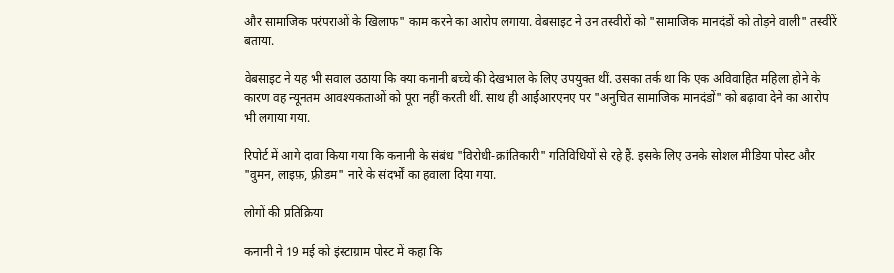और सामाजिक परंपराओं के खिलाफ" काम करने का आरोप लगाया. वेबसाइट ने उन तस्वीरों को "सामाजिक मानदंडों को तोड़ने वाली" तस्वीरें बताया.

वेबसाइट ने यह भी सवाल उठाया कि क्या कनानी बच्चे की देखभाल के लिए उपयुक्त थीं. उसका तर्क था कि एक अविवाहित महिला होने के कारण वह न्यूनतम आवश्यकताओं को पूरा नहीं करती थीं. साथ ही आईआरएनए पर "अनुचित सामाजिक मानदंडों" को बढ़ावा देने का आरोप भी लगाया गया.

रिपोर्ट में आगे दावा किया गया कि कनानी के संबंध "विरोधी-क्रांतिकारी" गतिविधियों से रहे हैं. इसके लिए उनके सोशल मीडिया पोस्ट और "वुमन, लाइफ़, फ़्रीडम" नारे के संदर्भों का हवाला दिया गया.

लोगों की प्रतिक्रिया

कनानी ने 19 मई को इंस्टाग्राम पोस्ट में कहा कि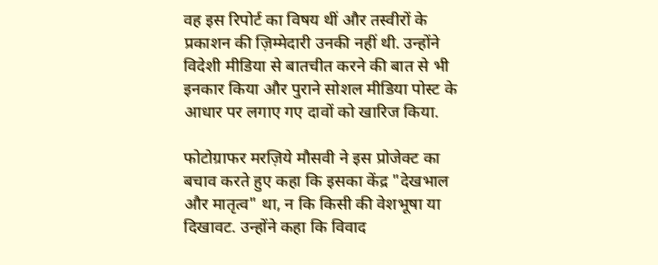वह इस रिपोर्ट का विषय थीं और तस्वीरों के प्रकाशन की ज़िम्मेदारी उनकी नहीं थी. उन्होंने विदेशी मीडिया से बातचीत करने की बात से भी इनकार किया और पुराने सोशल मीडिया पोस्ट के आधार पर लगाए गए दावों को खारिज किया.

फोटोग्राफर मरज़िये मौसवी ने इस प्रोजेक्ट का बचाव करते हुए कहा कि इसका केंद्र "देखभाल और मातृत्व" था, न कि किसी की वेशभूषा या दिखावट. उन्होंने कहा कि विवाद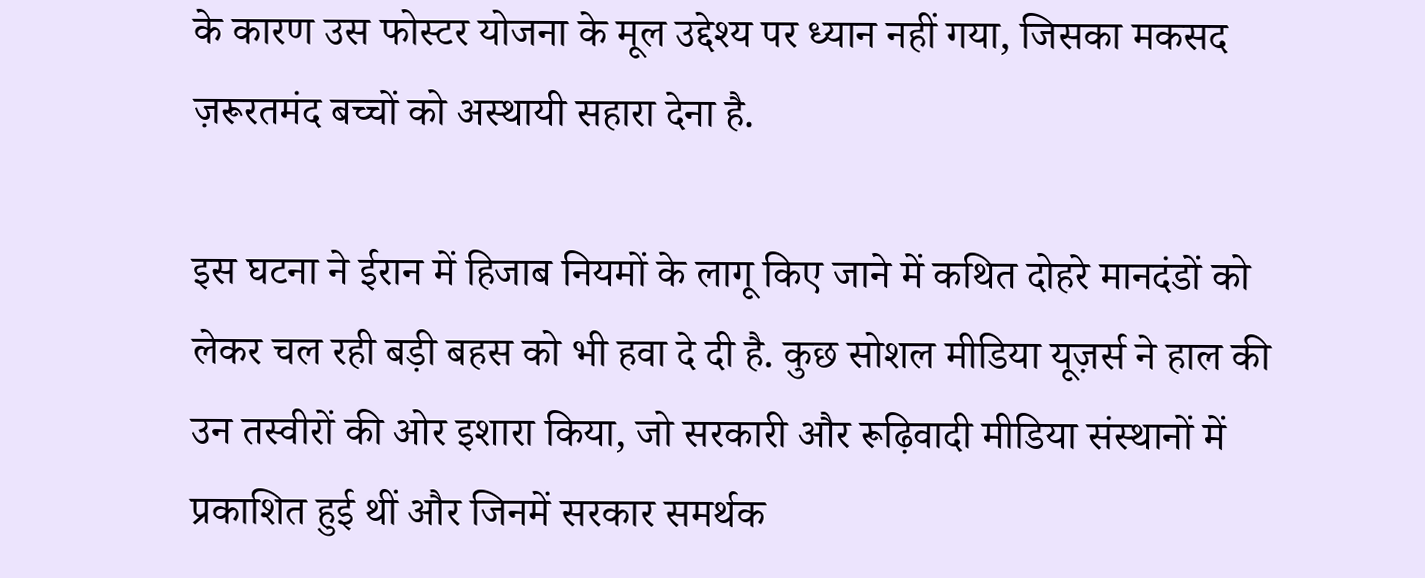के कारण उस फोस्टर योजना के मूल उद्देश्य पर ध्यान नहीं गया, जिसका मकसद ज़रूरतमंद बच्चों को अस्थायी सहारा देना है.

इस घटना ने ईरान में हिजाब नियमों के लागू किए जाने में कथित दोहरे मानदंडों को लेकर चल रही बड़ी बहस को भी हवा दे दी है. कुछ सोशल मीडिया यूज़र्स ने हाल की उन तस्वीरों की ओर इशारा किया, जो सरकारी और रूढ़िवादी मीडिया संस्थानों में प्रकाशित हुई थीं और जिनमें सरकार समर्थक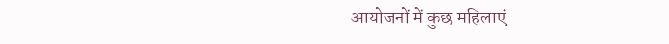आयोजनों में कुछ महिलाएं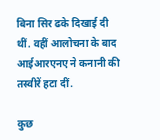बिना सिर ढके दिखाई दी थीं. वहीं आलोचना के बाद आईआरएनए ने कनानी की तस्वीरें हटा दीं.

कुछ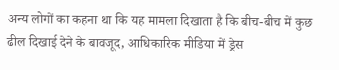अन्य लोगों का कहना था कि यह मामला दिखाता है कि बीच-बीच में कुछ ढील दिखाई देने के बावजूद, आधिकारिक मीडिया में ड्रेस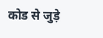कोड से जुड़े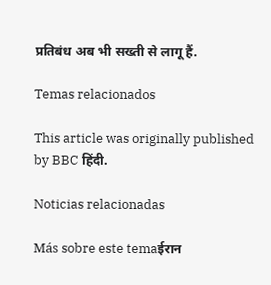प्रतिबंध अब भी सख्ती से लागू हैं.

Temas relacionados

This article was originally published by BBC हिंदी.

Noticias relacionadas

Más sobre este temaईरान